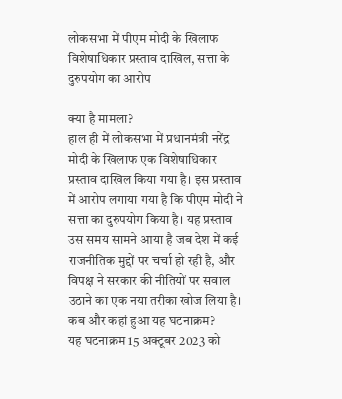लोकसभा में पीएम मोदी के खिलाफ विशेषाधिकार प्रस्ताव दाखिल, सत्ता के दुरुपयोग का आरोप

क्या है मामला?
हाल ही में लोकसभा में प्रधानमंत्री नरेंद्र मोदी के खिलाफ एक विशेषाधिकार प्रस्ताव दाखिल किया गया है। इस प्रस्ताव में आरोप लगाया गया है कि पीएम मोदी ने सत्ता का दुरुपयोग किया है। यह प्रस्ताव उस समय सामने आया है जब देश में कई राजनीतिक मुद्दों पर चर्चा हो रही है, और विपक्ष ने सरकार की नीतियों पर सवाल उठाने का एक नया तरीका खोज लिया है।
कब और कहां हुआ यह घटनाक्रम?
यह घटनाक्रम 15 अक्टूबर 2023 को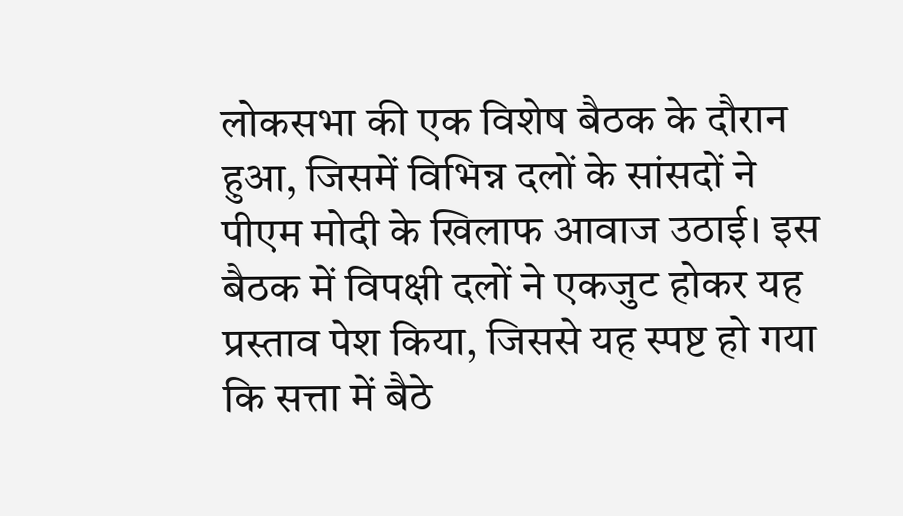लोकसभा की एक विशेष बैठक के दौरान हुआ, जिसमें विभिन्न दलों के सांसदों ने पीएम मोदी के खिलाफ आवाज उठाई। इस बैठक में विपक्षी दलों ने एकजुट होकर यह प्रस्ताव पेश किया, जिससे यह स्पष्ट हो गया कि सत्ता में बैठे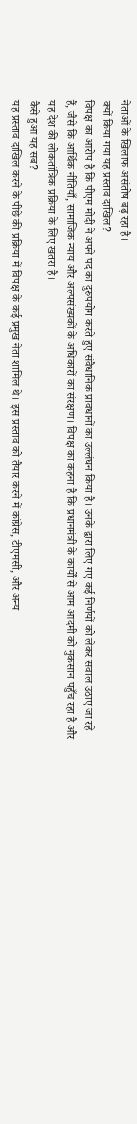नेताओं के खिलाफ असंतोष बढ़ रहा है।
क्यों किया गया यह प्रस्ताव दाखिल?
विपक्ष का आरोप है कि पीएम मोदी ने अपने पद का दुरुपयोग करते हुए संवैधानिक प्रावधानों का उल्लंघन किया है। उनके द्वारा लिए गए कई निर्णयों को लेकर सवाल उठाए जा रहे हैं, जैसे कि आर्थिक नीतियाँ, सामाजिक न्याय और अल्पसंख्यकों के अधिकारों का संरक्षण। विपक्ष का कहना है कि प्रधानमंत्री के कार्यों से आम आदमी को नुकसान पहुँच रहा है और यह देश की लोकतांत्रिक प्रक्रिया के लिए खतरा है।
कैसे हुआ यह सब?
यह प्रस्ताव दाखिल करने के पीछे की प्रक्रिया में विपक्ष के कई प्रमुख नेता शामिल थे। इस प्रस्ताव को तैयार करने में कांग्रेस, टीएमसी, और अन्य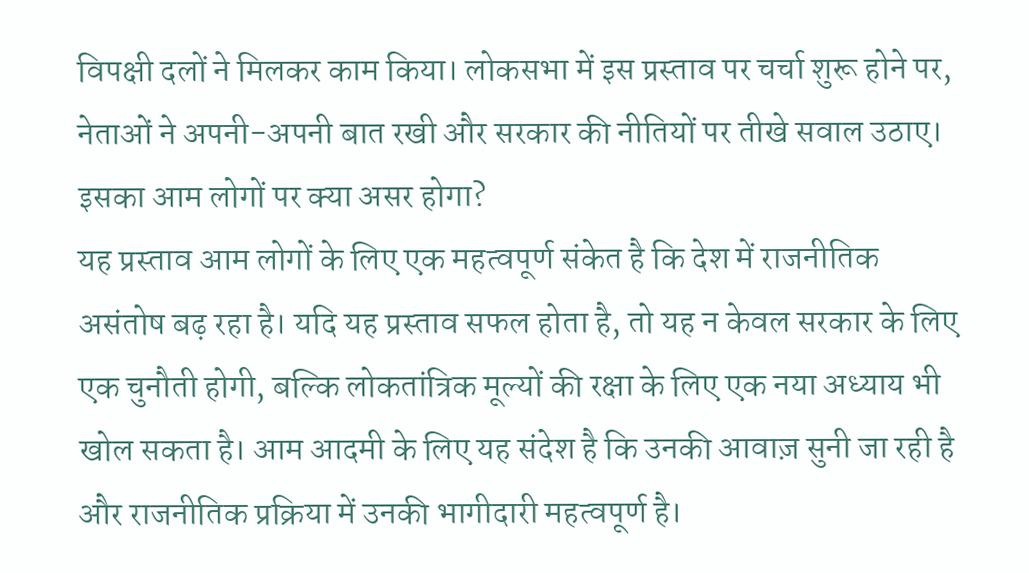विपक्षी दलों ने मिलकर काम किया। लोकसभा में इस प्रस्ताव पर चर्चा शुरू होने पर, नेताओं ने अपनी-अपनी बात रखी और सरकार की नीतियों पर तीखे सवाल उठाए।
इसका आम लोगों पर क्या असर होगा?
यह प्रस्ताव आम लोगों के लिए एक महत्वपूर्ण संकेत है कि देश में राजनीतिक असंतोष बढ़ रहा है। यदि यह प्रस्ताव सफल होता है, तो यह न केवल सरकार के लिए एक चुनौती होगी, बल्कि लोकतांत्रिक मूल्यों की रक्षा के लिए एक नया अध्याय भी खोल सकता है। आम आदमी के लिए यह संदेश है कि उनकी आवाज़ सुनी जा रही है और राजनीतिक प्रक्रिया में उनकी भागीदारी महत्वपूर्ण है।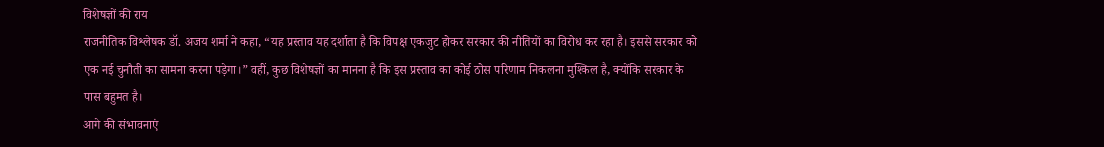विशेषज्ञों की राय
राजनीतिक विश्लेषक डॉ. अजय शर्मा ने कहा, “यह प्रस्ताव यह दर्शाता है कि विपक्ष एकजुट होकर सरकार की नीतियों का विरोध कर रहा है। इससे सरकार को एक नई चुनौती का सामना करना पड़ेगा।” वहीं, कुछ विशेषज्ञों का मानना है कि इस प्रस्ताव का कोई ठोस परिणाम निकलना मुश्किल है, क्योंकि सरकार के पास बहुमत है।
आगे की संभावनाएं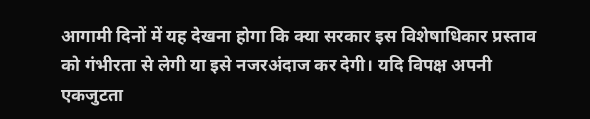आगामी दिनों में यह देखना होगा कि क्या सरकार इस विशेषाधिकार प्रस्ताव को गंभीरता से लेगी या इसे नजरअंदाज कर देगी। यदि विपक्ष अपनी एकजुटता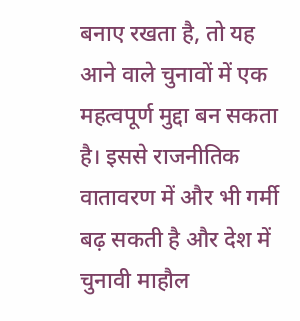बनाए रखता है, तो यह आने वाले चुनावों में एक महत्वपूर्ण मुद्दा बन सकता है। इससे राजनीतिक वातावरण में और भी गर्मी बढ़ सकती है और देश में चुनावी माहौल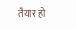तैयार हो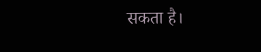सकता है।